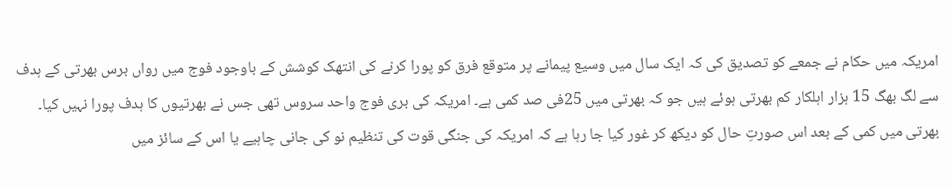امریکہ میں حکام نے جمعے کو تصدیق کی کہ ایک سال میں وسیع پیمانے پر متوقع فرق کو پورا کرنے کی انتھک کوشش کے باوجود فوج میں رواں برس بھرتی کے ہدف سے لگ بھگ 15 ہزار اہلکار کم بھرتی ہوئے ہیں جو کہ بھرتی میں 25فی صد کمی ہے۔ امریکہ کی بری فوج واحد سروس تھی جس نے بھرتیوں کا ہدف پورا نہیں کیا۔
بھرتی میں کمی کے بعد اس صورتِ حال کو دیکھ کر غور کیا جا رہا ہے کہ امریکہ کی جنگی قوت کی تنظیم نو کی جانی چاہیے یا اس کے سائز میں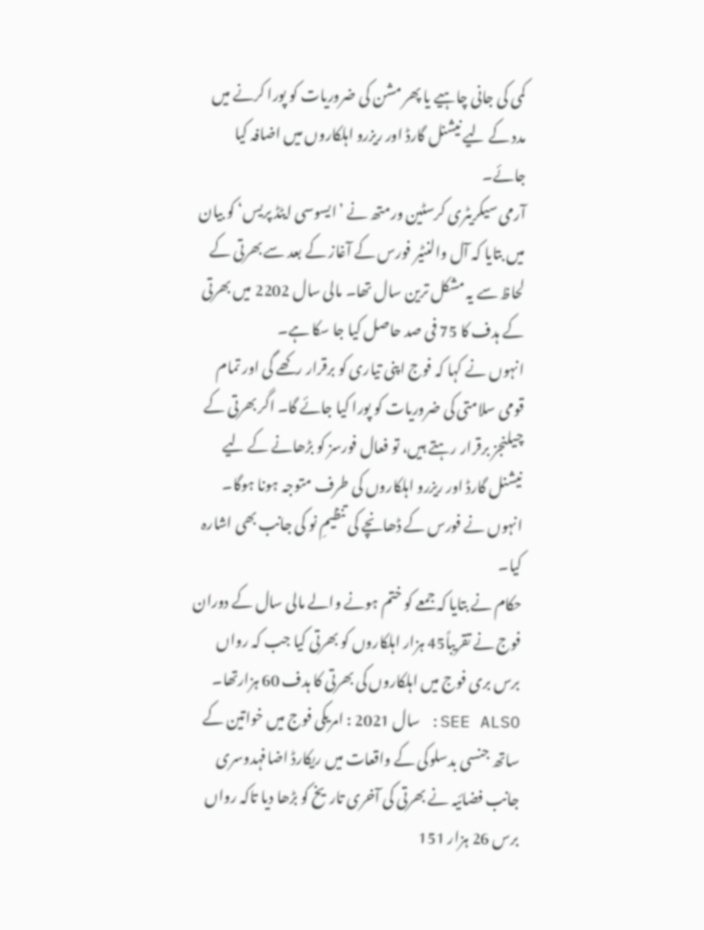کمی کی جانی چاہیے یا پھر مشن کی ضروریات کو پورا کرنے میں مدد کے لیے نیشنل گارڈ اور ریزرو اہلکاروں میں اضافہ کیا جائے۔
آرمی سیکریٹری کرسٹین ورمتھ نے ’ایسوسی ایٹڈ پریس‘ کو بیان میں بتایا کہ آل والنٹیر فورس کے آغاز کے بعد سے بھرتی کے لحاظ سے یہ مشکل ترین سال تھا۔ مالی سال 2202 میں بھرتی کے ہدف کا 75 فی صد حاصل کیا جا سکا ہے۔
انہوں نے کہا کہ فوج اپنی تیاری کو برقرار رکھے گی اور تمام قومی سلامتی کی ضروریات کو پورا کیا جائے گا۔ اگر بھرتی کے چیلنجز برقرار رہتے ہیں، تو فعال فورسز کو بڑھانے کے لیے نیشنل گارڈ اور ریزرو اہلکاروں کی طرف متوجہ ہونا ہوگا۔
انہوں نے فورس کے ڈھانچے کی تنظیمِ نو کی جانب بھی اشارہ کیا۔
حکام نے بتایا کہ جمعے کو ختم ہونے والے مالی سال کے دوران فوج نے تقریباً45 ہزار اہلکاروں کو بھرتی کیا جب کہ رواں برس بری فوج میں اہلکاروں کی بھرتی کا ہدف 60 ہزارتھا۔
SEE ALSO: سال 2021 : امریکی فوج میں خواتین کے ساتھ جنسی بدسلوکی کے واقعات میں ریکارڈ اضافہدوسری جانب فضائیہ نے بھرتی کی آخری تاریخ کو بڑھا دیا تاکہ رواں برس 26 ہزار 151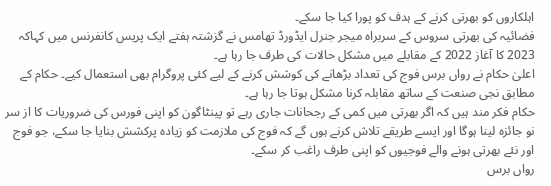اہلکاروں کو بھرتی کرنے کے ہدف کو پورا کیا جا سکے۔
فضائیہ کی بھرتی سروس کے سربراہ میجر جنرل ایڈورڈ تھامس نے گزشتہ ہفتے ایک پریس کانفرنس میں کہاکہ 2023 کا آغاز 2022 کے مقابلے میں مشکل حالات کی طرف جا رہا ہے۔
اعلیٰ حکام نے رواں برس فوج کی تعداد بڑھانے کی کوشش کرنے کے لیے کئی پروگرام بھی استعمال کیے۔ حکام کے مطابق نجی صنعت کے ساتھ مقابلہ کرنا مشکل ہوتا جا رہا ہے۔
حکام فکر مند ہیں کہ اگر بھرتی میں کمی کے رجحانات جاری رہے تو پینٹاگون کو اپنی فورس کی ضروریات کا از سر نو جائزہ لینا ہوگا اور ایسے طریقے تلاش کرنے ہوں گے کہ فوج کی ملازمت کو زیادہ پرکشش بنایا جا سکے، جو فوج اور نئے بھرتی ہونے والے فوجیوں کو اپنی طرف راغب کر سکے۔
رواں برس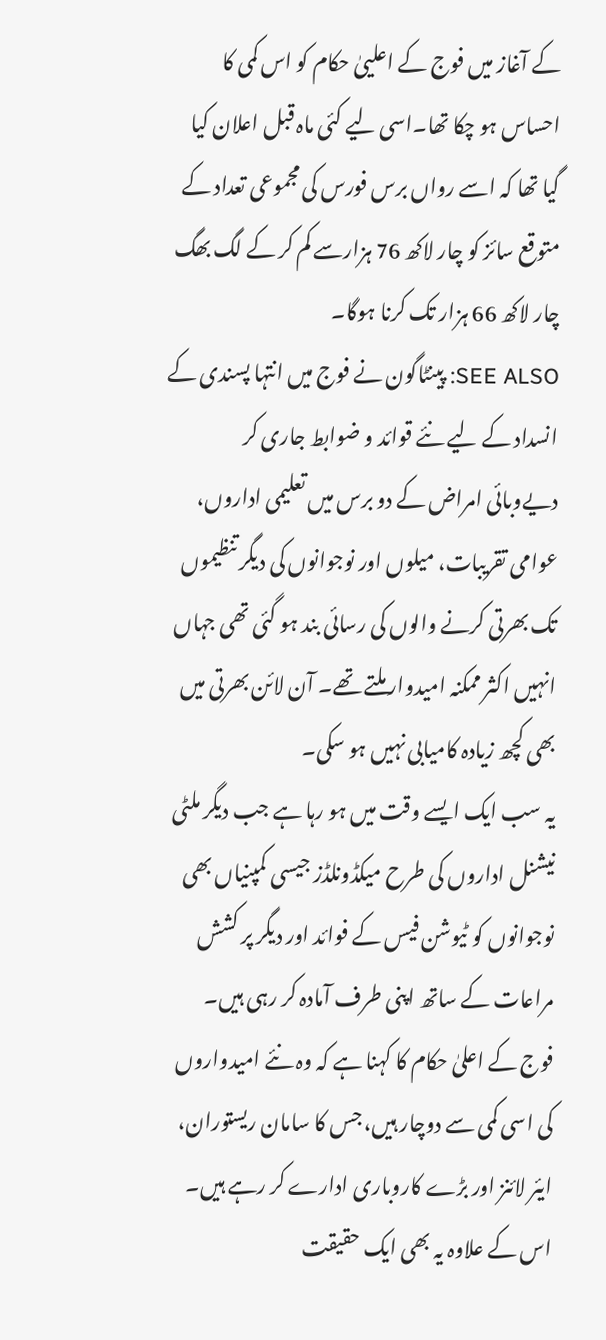کے آغاز میں فوج کے اعلییٰ حکام کو اس کمی کا احساس ہو چکا تھا۔اسی لیے کئی ماہ قبل اعلان کیا گیا تھا کہ اسے رواں برس فورس کی مجموعی تعداد کے متوقع سائز کو چار لاکھ 76 ہزارسے کم کر کے لگ بھگ چار لاکھ 66 ہزار تک کرنا ہوگا۔
SEE ALSO: پینٹاگون نے فوج میں انتہا پسندی کے انسداد کے لیے نئے قوائد و ضوابط جاری کر دیےوبائی امراض کے دو برس میں تعلیمی اداروں، عوامی تقریبات، میلوں اور نوجوانوں کی دیگر تنظیموں تک بھرتی کرنے والوں کی رسائی بند ہو گئی تھی جہاں انہیں اکثر ممکنہ امیدوار ملتے تھے۔ آن لائن بھرتی میں بھی کچھ زیادہ کامیابی نہیں ہو سکی۔
یہ سب ایک ایسے وقت میں ہو رہا ہے جب دیگر ملٹی نیشنل اداروں کی طرح میکڈونلڈز جیسی کمپنیاں بھی نوجوانوں کو ٹیوشن فیس کے فوائد اور دیگر پر کشش مراعات کے ساتھ اپنی طرف آمادہ کر رہی ہیں۔
فوج کے اعلیٰ حکام کا کہنا ہے کہ وہ نئے امیدواروں کی اسی کمی سے دوچار ہیں، جس کا سامان ریستوران، ایئر لائنز اور بڑے کاروباری ادارے کر رہے ہیں۔
اس کے علاوہ یہ بھی ایک حقیقت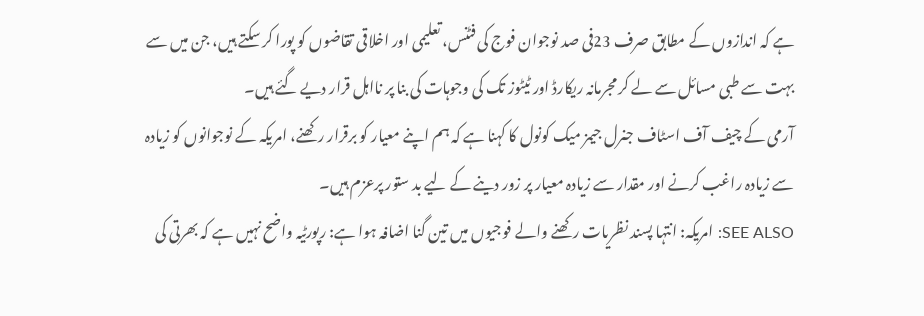ہے کہ اندازوں کے مطابق صرف 23فی صد نوجوان فوج کی فٹنس، تعلیمی اور اخلاقی تقاضوں کو پورا کر سکتے ہیں، جن میں سے بہت سے طبی مسائل سے لے کر مجرمانہ ریکارڈ اور ٹیٹوز تک کی وجوہات کی بنا پر نااہل قرار دیے گئے ہیں۔
آرمی کے چیف آف اسٹاف جنرل جیمز میک کونول کا کہنا ہے کہ ہم اپنے معیار کو برقرار رکھنے، امریکہ کے نوجوانوں کو زیادہ سے زیادہ راغب کرنے اور مقدار سے زیادہ معیار پر زور دینے کے لیے بد ستور پرعزم ہیں۔
SEE ALSO: امریکہ: انتہا پسند نظریات رکھنے والے فوجیوں میں تین گنا اضافہ ہوا ہے: رپورٹیہ واضح نہیں ہے کہ بھرتی کی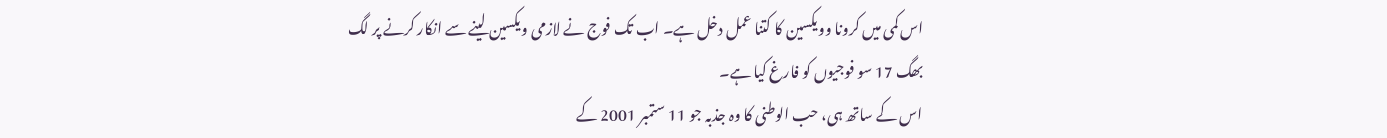اس کمی میں کرونا وویکسین کا کتنا عمل دخل ہے۔ اب تک فوج نے لازمی ویکسین لینے سے انکار کرنے پر لگ بھگ 17 سو فوجیوں کو فارغ کیا ہے۔
اس کے ساتھ ہی، حب الوطنی کا وہ جذبہ جو 11 ستمبر 2001 کے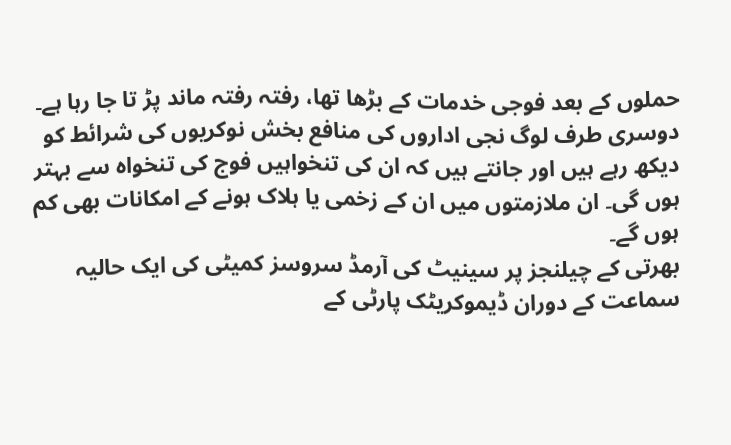حملوں کے بعد فوجی خدمات کے بڑھا تھا، رفتہ رفتہ ماند پڑ تا جا رہا ہے۔
دوسری طرف لوگ نجی اداروں کی منافع بخش نوکریوں کی شرائط کو دیکھ رہے ہیں اور جانتے ہیں کہ ان کی تنخواہیں فوج کی تنخواہ سے بہتر ہوں گی۔ ان ملازمتوں میں ان کے زخمی یا ہلاک ہونے کے امکانات بھی کم ہوں گے۔
بھرتی کے چیلنجز پر سینیٹ کی آرمڈ سروسز کمیٹی کی ایک حالیہ سماعت کے دوران ڈیموکریٹک پارٹی کے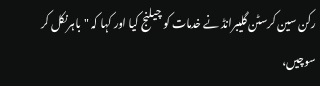رکن سین کرسٹن گلیبرانڈ نے خدمات کو چیلنج کیا اور کہا کہ "باہرنکل کر سوچیں،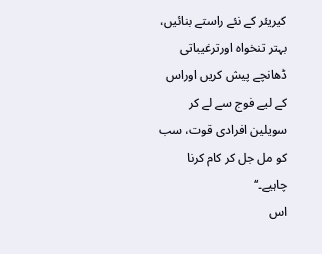کیریئر کے نئے راستے بنائیں، بہتر تنخواہ اورترغیباتی ڈھانچے پیش کریں اوراس کے لیے فوج سے لے کر سویلین افرادی قوت، سب کو مل جل کر کام کرنا چاہیے۔‘‘
اس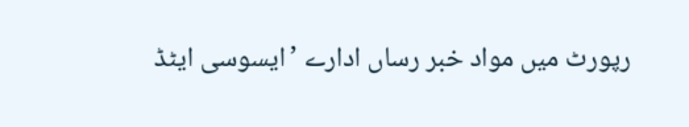رپورٹ میں مواد خبر رساں ادارے ’ایسوسی ایٹڈ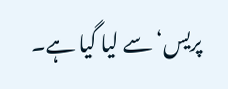پریس‘ سے لیا گیا ہے۔